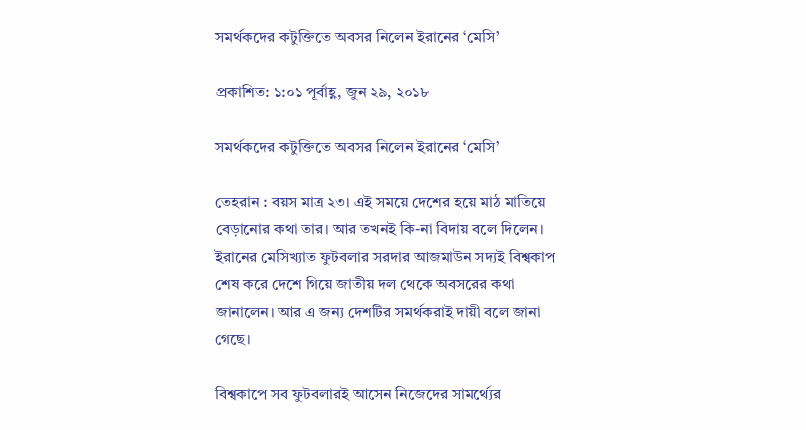সমর্থকদের কটুক্তিতে অবসর নিলেন ইরানের ‘মেসি’

প্রকাশিত: ১:০১ পূর্বাহ্ণ, জুন ২৯, ২০১৮

সমর্থকদের কটুক্তিতে অবসর নিলেন ইরানের ‘মেসি’

তেহরান : বয়স মাত্র ২৩। এই সময়ে দেশের হয়ে মাঠ মাতিয়ে বেড়ানোর কথা তার। আর তখনই কি-না বিদায় বলে দিলেন। ইরানের মেসিখ্যাত ফুটবলার সরদার আজমাউন সদ্যই বিশ্বকাপ শেষ করে দেশে গিয়ে জাতীয় দল থেকে অবসরের কথা জানালেন। আর এ জন্য দেশটির সমর্থকরাই দায়ী বলে জানা গেছে।

বিশ্বকাপে সব ফুটবলারই আসেন নিজেদের সামর্থ্যের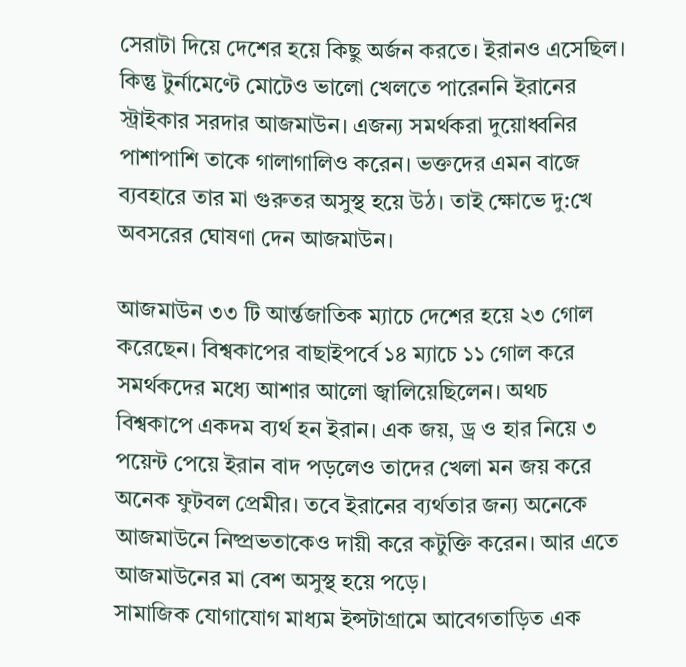সেরাটা দিয়ে দেশের হয়ে কিছু অর্জন করতে। ইরানও এসেছিল। কিন্তু টুর্নামেণ্টে মোটেও ভালো খেলতে পারেননি ইরানের স্ট্রাইকার সরদার আজমাউন। এজন্য সমর্থকরা দুয়োধ্বনির পাশাপাশি তাকে গালাগালিও করেন। ভক্তদের এমন বাজে ব্যবহারে তার মা গুরুতর অসুস্থ হয়ে উঠ। তাই ক্ষোভে দু:খে অবসরের ঘোষণা দেন আজমাউন।

আজমাউন ৩৩ টি আর্ন্তজাতিক ম্যাচে দেশের হয়ে ২৩ গোল করেছেন। বিশ্বকাপের বাছাইপর্বে ১৪ ম্যাচে ১১ গোল করে সমর্থকদের মধ্যে আশার আলো জ্বালিয়েছিলেন। অথচ বিশ্বকাপে একদম ব্যর্থ হন ইরান। এক জয়, ড্র ও হার নিয়ে ৩ পয়েন্ট পেয়ে ইরান বাদ পড়লেও তাদের খেলা মন জয় করে অনেক ফুটবল প্রেমীর। তবে ইরানের ব্যর্থতার জন্য অনেকে আজমাউনে নিষ্প্রভতাকেও দায়ী করে কটুক্তি করেন। আর এতে আজমাউনের মা বেশ অসুস্থ হয়ে পড়ে।
সামাজিক যোগাযোগ মাধ্যম ইন্সটাগ্রামে আবেগতাড়িত এক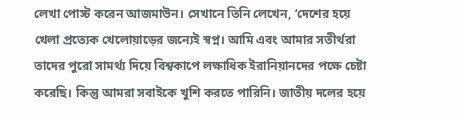লেখা পোস্ট করেন আজমাউন। সেখানে তিনি লেখেন, ‘দেশের হয়ে খেলা প্রত্যেক খেলোয়াড়ের জন্যেই স্বপ্ন। আমি এবং আমার সতীর্থরা তাদের পুরো সামর্থ্য দিয়ে বিশ্বকাপে লক্ষাধিক ইরানিয়ানদের পক্ষে চেষ্টা করেছি। কিন্তু আমরা সবাইকে খুশি করতে পারিনি। জাতীয় দলের হয়ে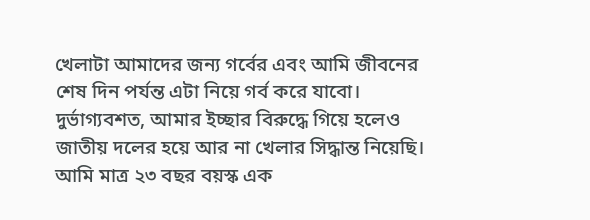খেলাটা আমাদের জন্য গর্বের এবং আমি জীবনের শেষ দিন পর্যন্ত এটা নিয়ে গর্ব করে যাবো। দুর্ভাগ্যবশত, আমার ইচ্ছার বিরুদ্ধে গিয়ে হলেও জাতীয় দলের হয়ে আর না খেলার সিদ্ধান্ত নিয়েছি। আমি মাত্র ২৩ বছর বয়স্ক এক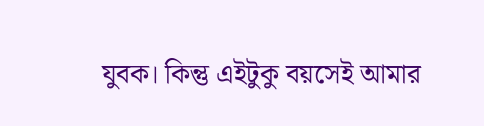যুবক। কিন্তু এইটুকু বয়সেই আমার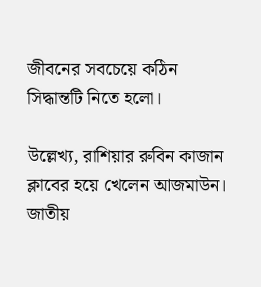জীবনের সবচেয়ে কঠিন সিদ্ধান্তটি নিতে হলো।

উল্লেখ্য, রাশিয়ার রুবিন কাজান ক্লাবের হয়ে খেলেন আজমাউন। জাতীয়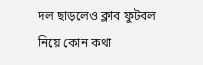দল ছাড়লেও ক্লাব ফুটবল নিয়ে কোন কথা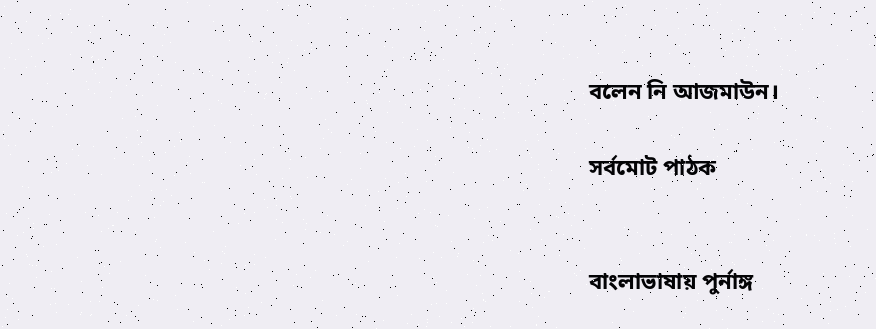বলেন নি আজমাউন।

সর্বমোট পাঠক


বাংলাভাষায় পুর্নাঙ্গ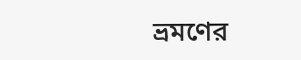ভ্রমণের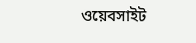ওয়েবসাইট